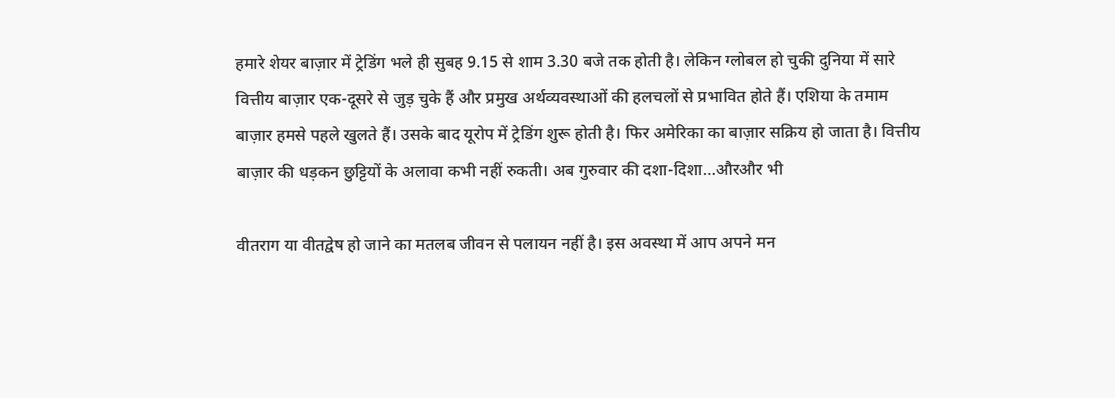हमारे शेयर बाज़ार में ट्रेडिंग भले ही सुबह 9.15 से शाम 3.30 बजे तक होती है। लेकिन ग्लोबल हो चुकी दुनिया में सारे वित्तीय बाज़ार एक-दूसरे से जुड़ चुके हैं और प्रमुख अर्थव्यवस्थाओं की हलचलों से प्रभावित होते हैं। एशिया के तमाम बाज़ार हमसे पहले खुलते हैं। उसके बाद यूरोप में ट्रेडिंग शुरू होती है। फिर अमेरिका का बाज़ार सक्रिय हो जाता है। वित्तीय बाज़ार की धड़कन छुट्टियों के अलावा कभी नहीं रुकती। अब गुरुवार की दशा-दिशा…औरऔर भी

वीतराग या वीतद्वेष हो जाने का मतलब जीवन से पलायन नहीं है। इस अवस्था में आप अपने मन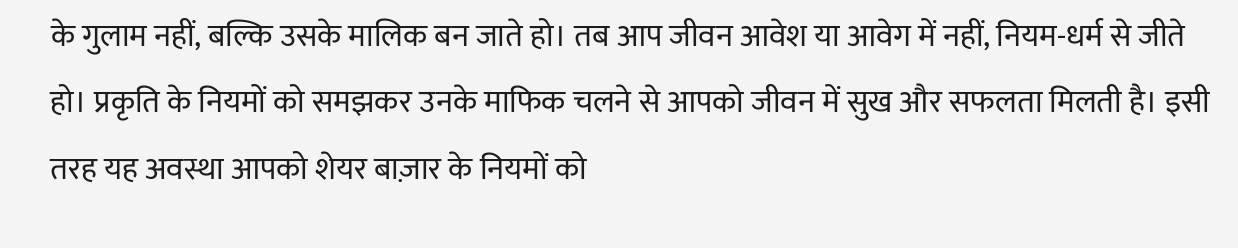के गुलाम नहीं, बल्कि उसके मालिक बन जाते हो। तब आप जीवन आवेश या आवेग में नहीं, नियम-धर्म से जीते हो। प्रकृति के नियमों को समझकर उनके माफिक चलने से आपको जीवन में सुख और सफलता मिलती है। इसी तरह यह अवस्था आपको शेयर बाज़ार के नियमों को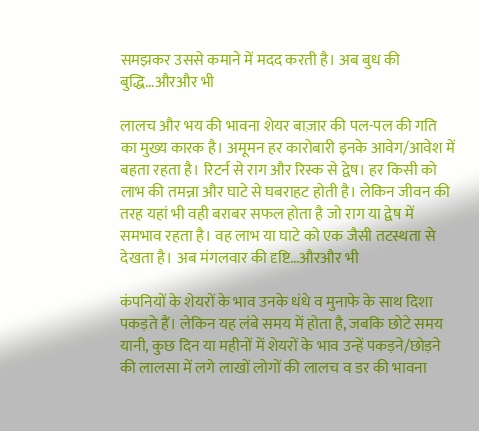समझकर उससे कमाने में मदद करती है। अब बुध की बुद्धि…औरऔर भी

लालच और भय की भावना शेयर बाज़ार की पल-पल की गति का मुख्य कारक है। अमूमन हर कारोबारी इनके आवेग/आवेश में बहता रहता है। रिटर्न से राग और रिस्क से द्वेष। हर किसी को लाभ की तमन्ना और घाटे से घबराहट होती है। लेकिन जीवन की तरह यहां भी वही बराबर सफल होता है जो राग या द्वेष में समभाव रहता है। वह लाभ या घाटे को एक जैसी तटस्थता से देखता है। अब मंगलवार की दृष्टि…औरऔर भी

कंपनियों के शेयरों के भाव उनके धंधे व मुनाफे के साथ दिशा पकड़ते हैं। लेकिन यह लंबे समय में होता है, जबकि छोटे समय यानी, कुछ दिन या महीनों में शेयरों के भाव उन्हें पकड़ने/छोड़ने की लालसा में लगे लाखों लोगों की लालच व डर की भावना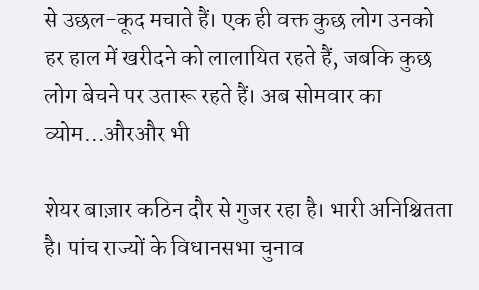से उछल-कूद मचाते हैं। एक ही वक्त कुछ लोग उनको हर हाल में खरीदने को लालायित रहते हैं, जबकि कुछ लोग बेचने पर उतारू रहते हैं। अब सोमवार का व्योम…औरऔर भी

शेयर बाज़ार कठिन दौर से गुजर रहा है। भारी अनिश्चितता है। पांच राज्यों के विधानसभा चुनाव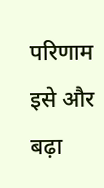परिणाम इसे और बढ़ा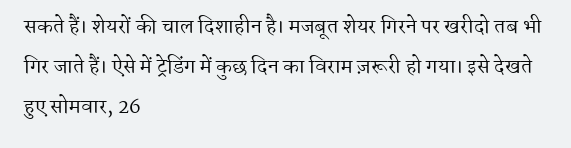सकते हैं। शेयरों की चाल दिशाहीन है। मजबूत शेयर गिरने पर खरीदो तब भी गिर जाते हैं। ऐसे में ट्रेडिंग में कुछ दिन का विराम ज़रूरी हो गया। इसे देखते हुए सोमवार, 26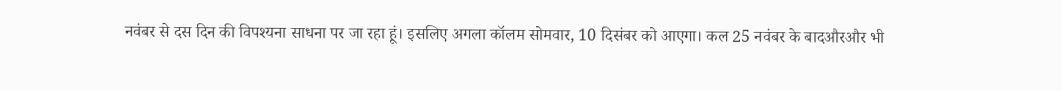नवंबर से दस दिन की विपश्यना साधना पर जा रहा हूं। इसलिए अगला कॉलम सोमवार, 10 दिसंबर को आएगा। कल 25 नवंबर के बादऔरऔर भी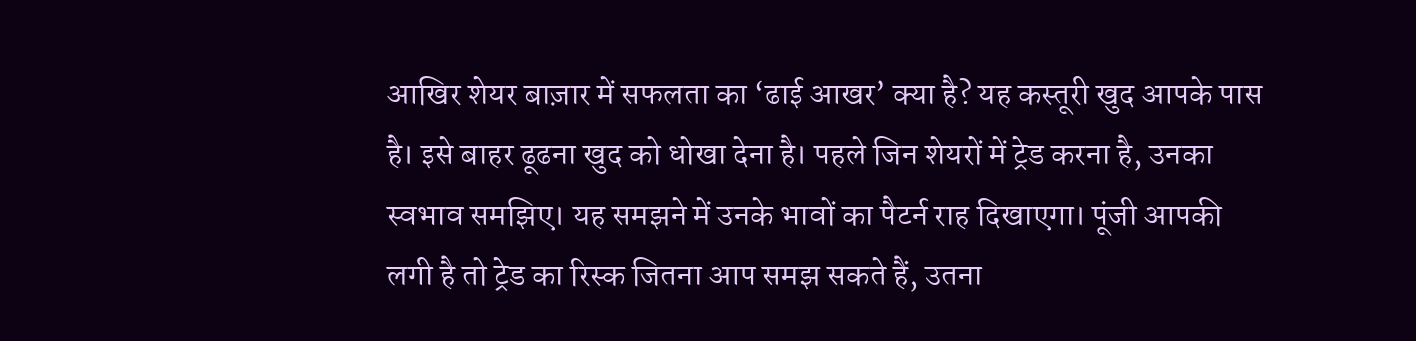आखिर शेयर बाज़ार में सफलता का ‘ढाई आखर’ क्या है? यह कस्तूरी खुद आपके पास है। इसे बाहर ढूढना खुद को धोखा देना है। पहले जिन शेयरों में ट्रेड करना है, उनका स्वभाव समझिए। यह समझने में उनके भावों का पैटर्न राह दिखाएगा। पूंजी आपकी लगी है तो ट्रेड का रिस्क जितना आप समझ सकते हैं, उतना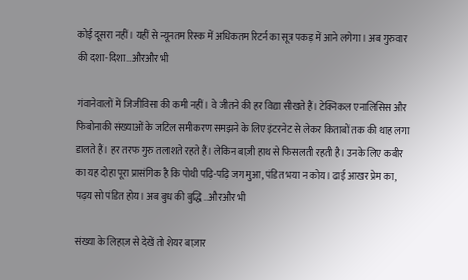कोई दूसरा नहीं। यहीं से न्यूनतम रिस्क में अधिकतम रिटर्न का सूत्र पकड़ में आने लगेगा। अब गुरुवार की दशा-दिशा…औरऔर भी

गंवानेवालों में जिजीविसा की कमी नहीं। वे जीतने की हर विद्या सीखते हैं। टेक्निकल एनालिसिस और फिबोनाकी संख्याओं के जटिल समीकरण समझने के लिए इंटरनेट से लेकर किताबों तक की थाह लगा डालते हैं। हर तरफ गुरु तलाशते रहते हैं। लेकिन बाज़ी हाथ से फिसलती रहती है। उनके लिए कबीर का यह दोहा पूरा प्रासंगिक है कि पोथी पढ़ि-पढ़ि जग मुआ, पंडित भया न कोय। ढाई आखर प्रेम का, पढ़य सो पंडित होय। अब बुध की बुद्धि…औरऔर भी

संख्या के लिहाज़ से देखें तो शेयर बाज़ार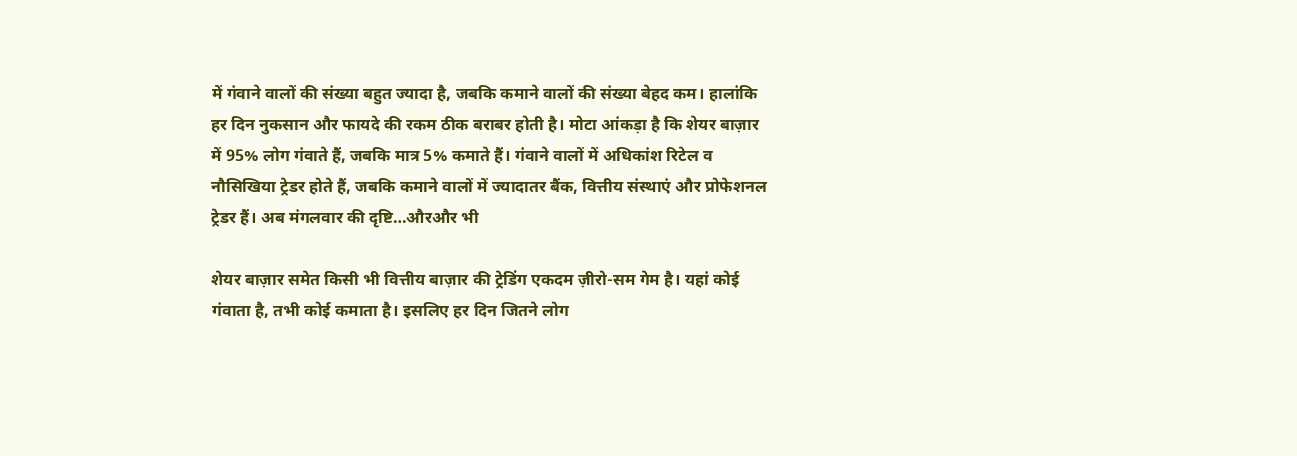में गंवाने वालों की संख्या बहुत ज्यादा है, जबकि कमाने वालों की संख्या बेहद कम। हालांकि हर दिन नुकसान और फायदे की रकम ठीक बराबर होती है। मोटा आंकड़ा है कि शेयर बाज़ार में 95% लोग गंवाते हैं, जबकि मात्र 5% कमाते हैं। गंवाने वालों में अधिकांश रिटेल व नौसिखिया ट्रेडर होते हैं, जबकि कमाने वालों में ज्यादातर बैंक, वित्तीय संस्थाएं और प्रोफेशनल ट्रेडर हैं। अब मंगलवार की दृष्टि…औरऔर भी

शेयर बाज़ार समेत किसी भी वित्तीय बाज़ार की ट्रेडिंग एकदम ज़ीरो-सम गेम है। यहां कोई गंवाता है, तभी कोई कमाता है। इसलिए हर दिन जितने लोग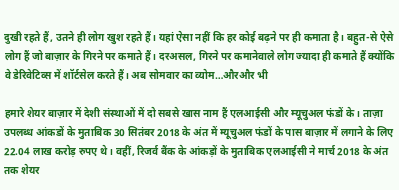दुखी रहते हैं, उतने ही लोग खुश रहते हैं। यहां ऐसा नहीं कि हर कोई बढ़ने पर ही कमाता है। बहुत-से ऐसे लोग हैं जो बाज़ार के गिरने पर कमाते हैं। दरअसल, गिरने पर कमानेवाले लोग ज्यादा ही कमाते हैं क्योंकि वे डेरिवेटिव्स में शॉर्टसेल करते हैं। अब सोमवार का व्योम…औरऔर भी

हमारे शेयर बाज़ार में देशी संस्थाओं में दो सबसे खास नाम हैं एलआईसी और म्यूचुअल फंडों के। ताज़ा उपलब्ध आंकडों के मुताबिक 30 सितंबर 2018 के अंत में म्यूचुअल फंडों के पास बाज़ार में लगाने के लिए 22.04 लाख करोड़ रुपए थे। वहीं, रिजर्व बैंक के आंकड़ों के मुताबिक एलआईसी ने मार्च 2018 के अंत तक शेयर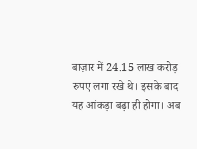बाज़ार में 24.15 लाख करोड़ रुपए लगा रखे थे। इसके बाद यह आंकड़ा बढ़ा ही होगा। अब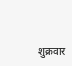शुक्रवार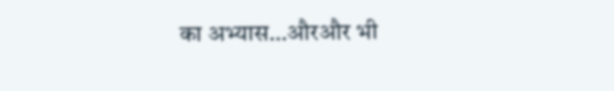का अभ्यास…औरऔर भी